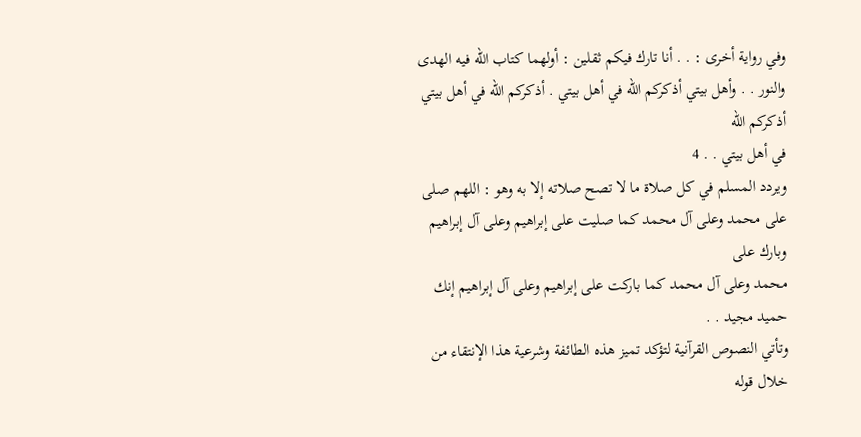وفي رواية أخرى : . . أنا تارك فيكم ثقلين : أولهما كتاب الله فيه الهدى
والنور . . وأهل بيتي أذكركم الله في أهل بيتي . أذكركم الله في أهل بيتي أذكركم الله
في أهل بيتي . . 4
ويردد المسلم في كل صلاة ما لا تصح صلاته إلا به وهو : اللهم صلى
على محمد وعلى آل محمد كما صليت على إبراهيم وعلى آل إبراهيم وبارك على
محمد وعلى آل محمد كما باركت على إبراهيم وعلى آل إبراهيم إنك حميد مجيد . .
وتأتي النصوص القرآنية لتؤكد تميز هذه الطائفة وشرعية هذا الإنتقاء من
خلال قوله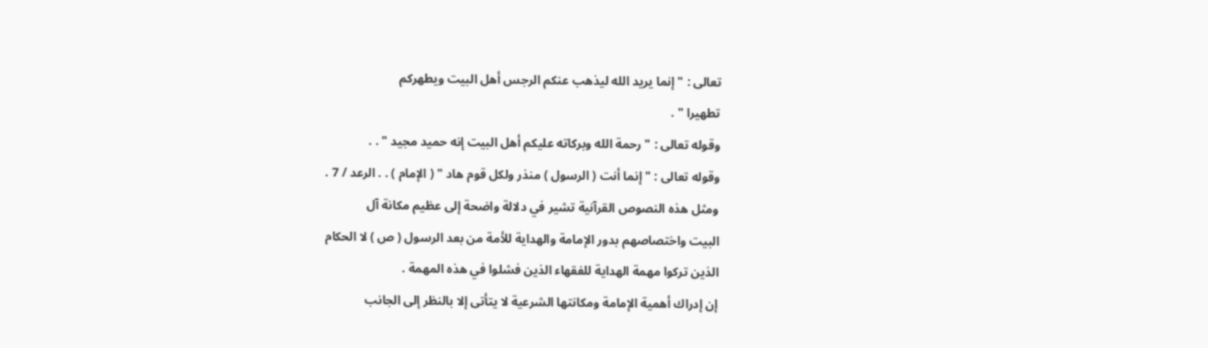تعالى : " إنما يريد الله ليذهب عنكم الرجس أهل البيت ويطهركم
تطهيرا " .
وقوله تعالى : " رحمة الله وبركاته عليكم أهل البيت إنه حميد مجيد " . .
وقوله تعالى : " إنما أنت ( الرسول ) منذر ولكل قوم هاد " ( الإمام ) . . الرعد / 7 .
ومثل هذه النصوص القرآنية تشير في دلالة واضحة إلى عظيم مكانة آل
البيت واختصاصهم بدور الإمامة والهداية للأمة من بعد الرسول ( ص ) لا الحكام
الذين تركوا مهمة الهداية للفقهاء الذين فشلوا في هذه المهمة .
إن إدراك أهمية الإمامة ومكانتها الشرعية لا يتأتى إلا بالنظر إلى الجانب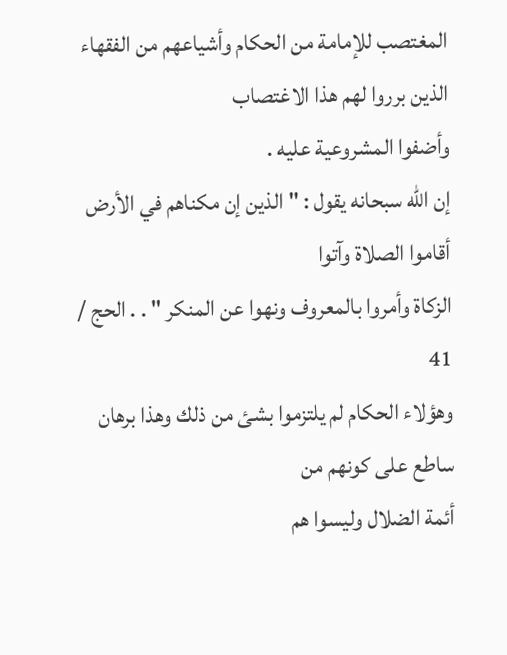المغتصب للإمامة من الحكام وأشياعهم من الفقهاء الذين برروا لهم هذا الاغتصاب
وأضفوا المشروعية عليه .
إن الله سبحانه يقول : " الذين إن مكناهم في الأرض أقاموا الصلاة وآتوا
الزكاة وأمروا بالمعروف ونهوا عن المنكر " . . الحج / 41
وهؤلاء الحكام لم يلتزموا بشئ من ذلك وهذا برهان ساطع على كونهم من
أئمة الضلال وليسوا هم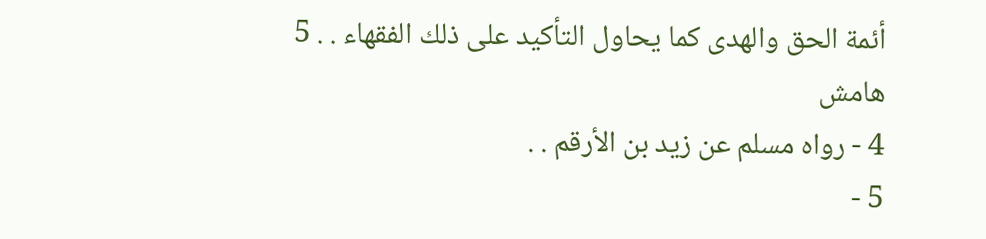أئمة الحق والهدى كما يحاول التأكيد على ذلك الفقهاء . . 5
هامش
4 - رواه مسلم عن زيد بن الأرقم . .
5 -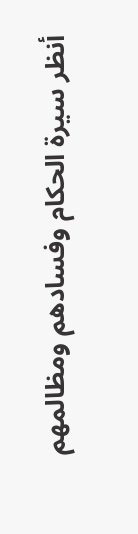أنظر سيرة الحكام وفسادهم ومظالمهم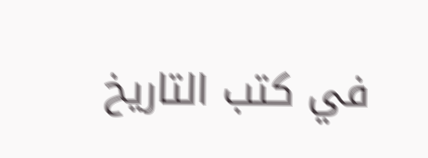في كتب التاريخ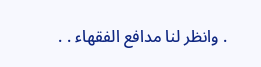. وانظر لنا مدافع الفقهاء . .